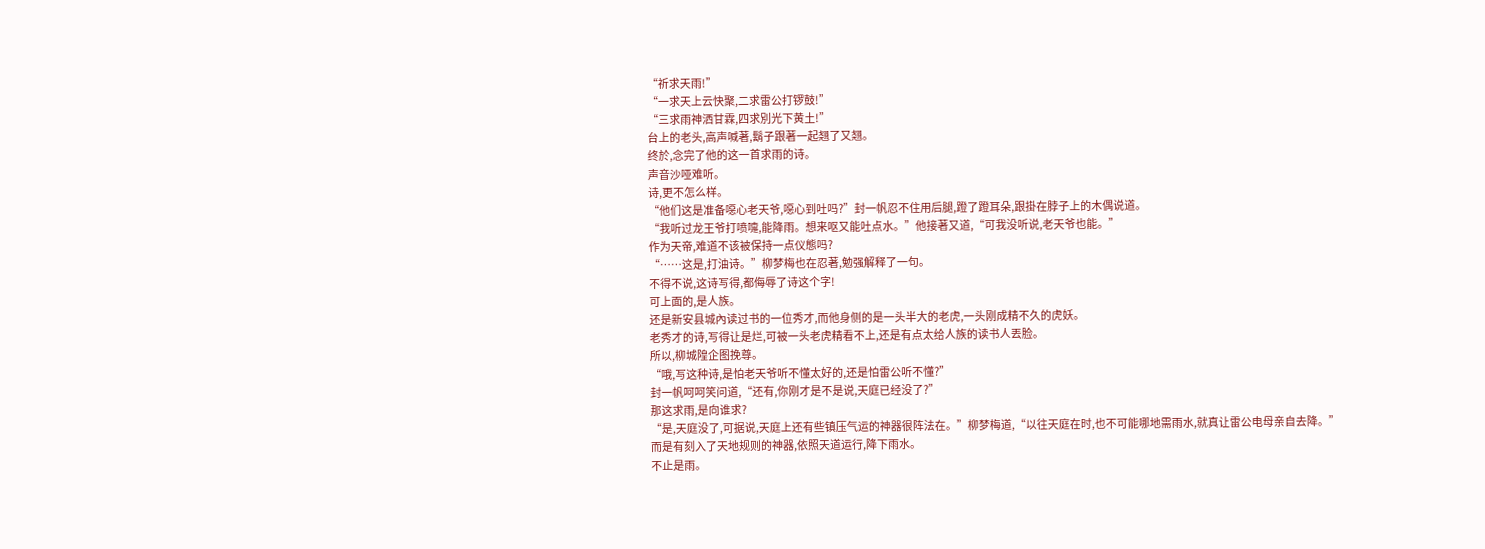“祈求天雨!”
“一求天上云快聚,二求雷公打锣鼓!”
“三求雨神洒甘霖,四求別光下黄土!”
台上的老头,高声喊著,鬍子跟著一起翘了又翘。
终於,念完了他的这一首求雨的诗。
声音沙哑难听。
诗,更不怎么样。
“他们这是准备噁心老天爷,噁心到吐吗?”封一帆忍不住用后腿,蹬了蹬耳朵,跟掛在脖子上的木偶说道。
“我听过龙王爷打喷嚏,能降雨。想来呕又能吐点水。”他接著又道,“可我没听说,老天爷也能。”
作为天帝,难道不该被保持一点仪態吗?
“……这是,打油诗。”柳梦梅也在忍著,勉强解释了一句。
不得不说,这诗写得,都侮辱了诗这个字!
可上面的,是人族。
还是新安县城內读过书的一位秀才,而他身侧的是一头半大的老虎,一头刚成精不久的虎妖。
老秀才的诗,写得让是烂,可被一头老虎精看不上,还是有点太给人族的读书人丟脸。
所以,柳城隍企图挽尊。
“哦,写这种诗,是怕老天爷听不懂太好的,还是怕雷公听不懂?”
封一帆呵呵笑问道,“还有,你刚才是不是说,天庭已经没了?”
那这求雨,是向谁求?
“是,天庭没了,可据说,天庭上还有些镇压气运的神器很阵法在。”柳梦梅道,“以往天庭在时,也不可能哪地需雨水,就真让雷公电母亲自去降。”
而是有刻入了天地规则的神器,依照天道运行,降下雨水。
不止是雨。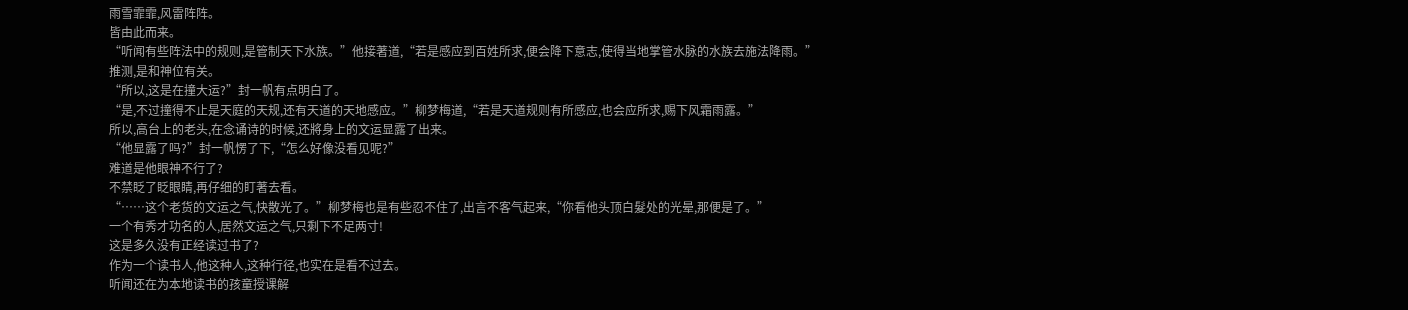雨雪霏霏,风雷阵阵。
皆由此而来。
“听闻有些阵法中的规则,是管制天下水族。”他接著道,“若是感应到百姓所求,便会降下意志,使得当地掌管水脉的水族去施法降雨。”
推测,是和神位有关。
“所以,这是在撞大运?”封一帆有点明白了。
“是,不过撞得不止是天庭的天规,还有天道的天地感应。”柳梦梅道,“若是天道规则有所感应,也会应所求,赐下风霜雨露。”
所以,高台上的老头,在念诵诗的时候,还將身上的文运显露了出来。
“他显露了吗?”封一帆愣了下,“怎么好像没看见呢?”
难道是他眼神不行了?
不禁眨了眨眼睛,再仔细的盯著去看。
“……这个老货的文运之气,快散光了。”柳梦梅也是有些忍不住了,出言不客气起来,“你看他头顶白髮处的光晕,那便是了。”
一个有秀才功名的人,居然文运之气,只剩下不足两寸!
这是多久没有正经读过书了?
作为一个读书人,他这种人,这种行径,也实在是看不过去。
听闻还在为本地读书的孩童授课解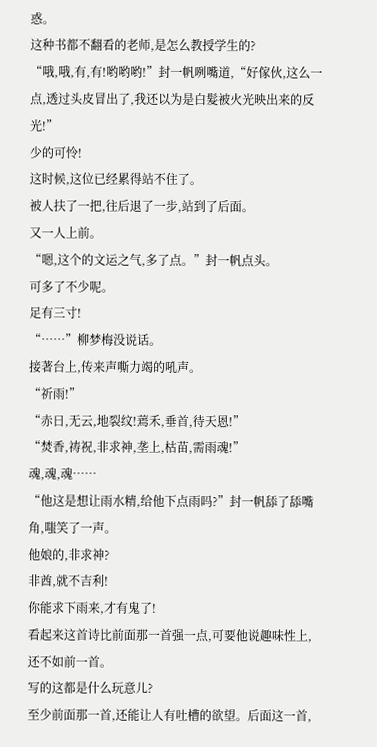惑。
这种书都不翻看的老师,是怎么教授学生的?
“哦,哦,有,有!哟哟哟!”封一帆咧嘴道,“好傢伙,这么一点,透过头皮冒出了,我还以为是白髮被火光映出来的反光!”
少的可怜!
这时候,这位已经累得站不住了。
被人扶了一把,往后退了一步,站到了后面。
又一人上前。
“嗯,这个的文运之气,多了点。”封一帆点头。
可多了不少呢。
足有三寸!
“……”柳梦梅没说话。
接著台上,传来声嘶力竭的吼声。
“祈雨!”
“赤日,无云,地裂纹!蔫禾,垂首,待天恩!”
“焚香,祷祝,非求神,垄上,枯苗,需雨魂!”
魂,魂,魂……
“他这是想让雨水精,给他下点雨吗?”封一帆舔了舔嘴角,嗤笑了一声。
他娘的,非求神?
非酋,就不吉利!
你能求下雨来,才有鬼了!
看起来这首诗比前面那一首强一点,可要他说趣味性上,还不如前一首。
写的这都是什么玩意儿?
至少前面那一首,还能让人有吐槽的欲望。后面这一首,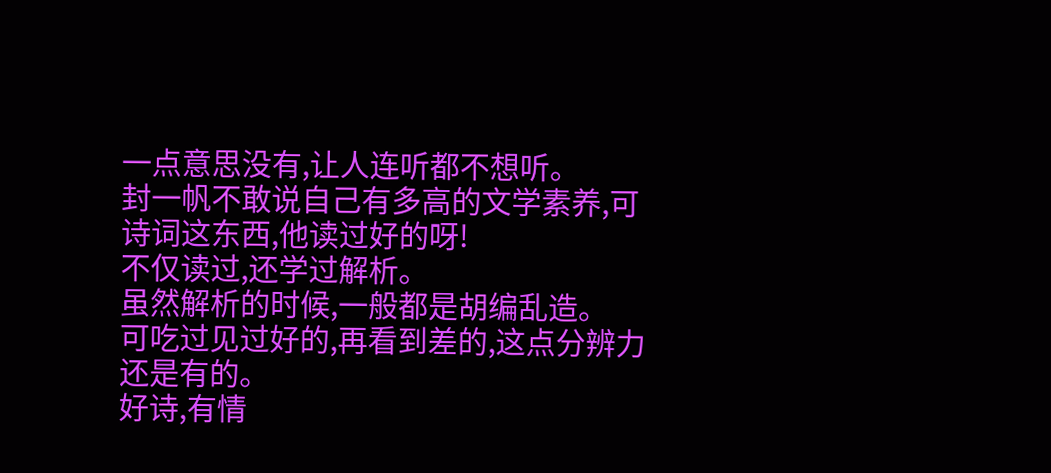一点意思没有,让人连听都不想听。
封一帆不敢说自己有多高的文学素养,可诗词这东西,他读过好的呀!
不仅读过,还学过解析。
虽然解析的时候,一般都是胡编乱造。
可吃过见过好的,再看到差的,这点分辨力还是有的。
好诗,有情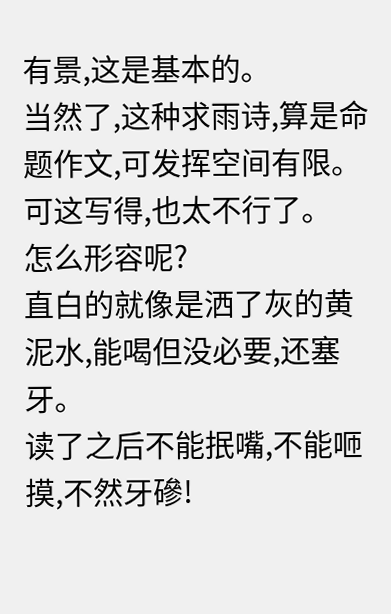有景,这是基本的。
当然了,这种求雨诗,算是命题作文,可发挥空间有限。
可这写得,也太不行了。
怎么形容呢?
直白的就像是洒了灰的黄泥水,能喝但没必要,还塞牙。
读了之后不能抿嘴,不能咂摸,不然牙磣!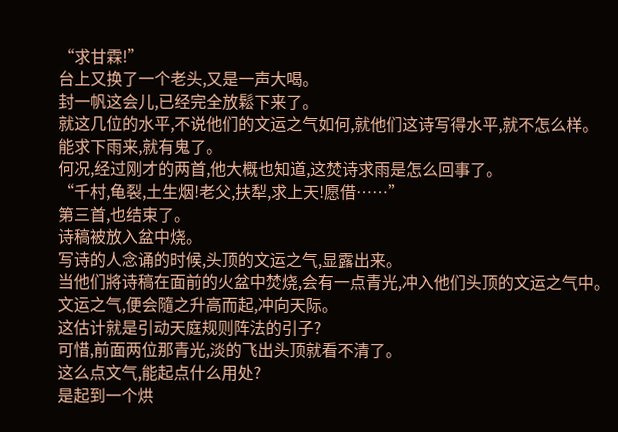“求甘霖!”
台上又换了一个老头,又是一声大喝。
封一帆这会儿,已经完全放鬆下来了。
就这几位的水平,不说他们的文运之气如何,就他们这诗写得水平,就不怎么样。
能求下雨来,就有鬼了。
何况,经过刚才的两首,他大概也知道,这焚诗求雨是怎么回事了。
“千村,龟裂,土生烟!老父,扶犁,求上天!愿借……”
第三首,也结束了。
诗稿被放入盆中烧。
写诗的人念诵的时候,头顶的文运之气,显露出来。
当他们將诗稿在面前的火盆中焚烧,会有一点青光,冲入他们头顶的文运之气中。
文运之气,便会隨之升高而起,冲向天际。
这估计就是引动天庭规则阵法的引子?
可惜,前面两位那青光,淡的飞出头顶就看不清了。
这么点文气,能起点什么用处?
是起到一个烘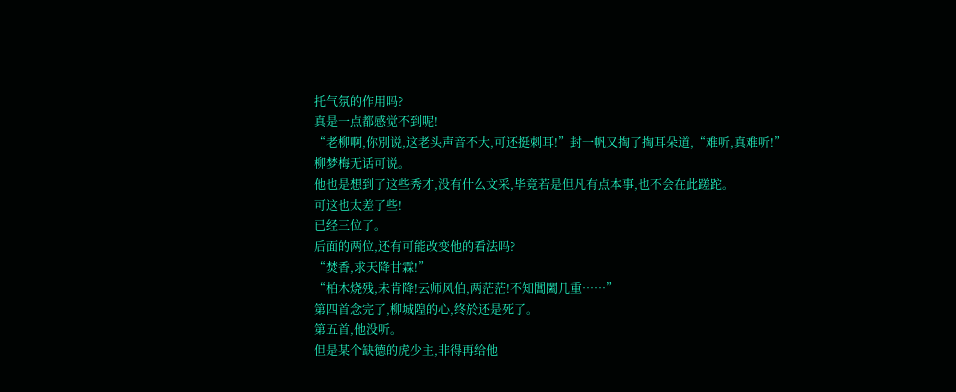托气氛的作用吗?
真是一点都感觉不到呢!
“老柳啊,你別说,这老头声音不大,可还挺刺耳!”封一帆又掏了掏耳朵道,“难听,真难听!”
柳梦梅无话可说。
他也是想到了这些秀才,没有什么文采,毕竟若是但凡有点本事,也不会在此蹉跎。
可这也太差了些!
已经三位了。
后面的两位,还有可能改变他的看法吗?
“焚香,求天降甘霖!”
“柏木烧残,未肯降!云师风伯,两茫茫!不知閶闔几重……”
第四首念完了,柳城隍的心,终於还是死了。
第五首,他没听。
但是某个缺德的虎少主,非得再给他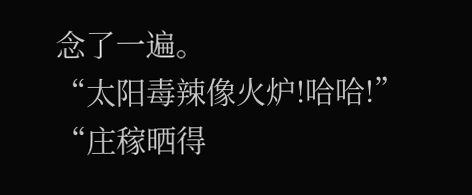念了一遍。
“太阳毒辣像火炉!哈哈!”
“庄稼晒得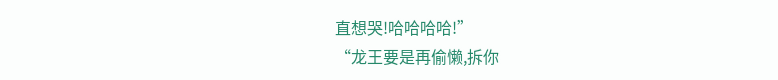直想哭!哈哈哈哈!”
“龙王要是再偷懒,拆你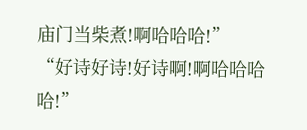庙门当柴煮!啊哈哈哈!”
“好诗好诗!好诗啊!啊哈哈哈哈!”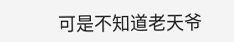可是不知道老天爷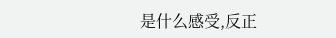是什么感受,反正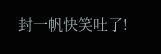封一帆快笑吐了!